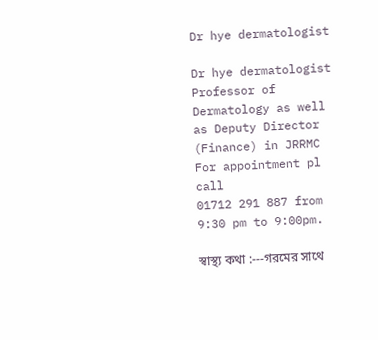Dr hye dermatologist

Dr hye dermatologist Professor of Dermatology as well as Deputy Director (Finance) in JRRMC For appointment pl call
01712 291 887 from 9:30 pm to 9:00pm.

স্বাস্থ্য কথা :---গরমের সাথে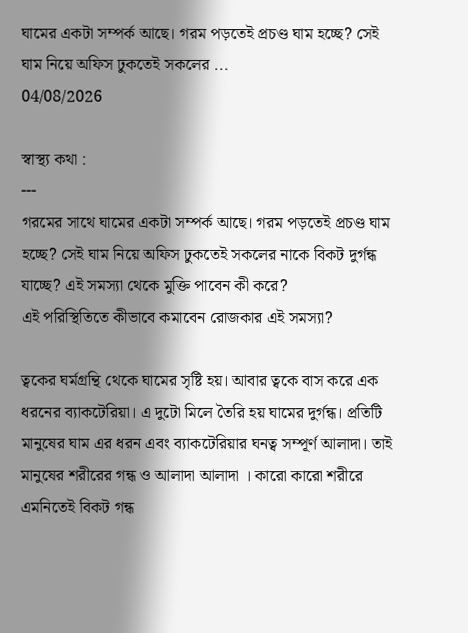ঘামের একটা সম্পর্ক আছে। গরম পড়তেই প্রচণ্ড ঘাম হচ্ছে? সেই ঘাম নিয়ে অফিস ঢুকতেই সকলের ...
04/08/2026

স্বাস্থ্য কথা :
---
গরমের সাথে ঘামের একটা সম্পর্ক আছে। গরম পড়তেই প্রচণ্ড ঘাম হচ্ছে? সেই ঘাম নিয়ে অফিস ঢুকতেই সকলের নাকে বিকট দুর্গন্ধ যাচ্ছে? এই সমস্যা থেকে মুক্তি পাবেন কী করে?
এই পরিস্থিতিতে কীভাবে কমাবেন রোজকার এই সমস্যা?

ত্বকের ঘর্মগ্রন্থি থেকে ঘামের সৃষ্টি হয়। আবার ত্বকে বাস করে এক ধরনের ব্যাকটেরিয়া। এ দুটো মিলে তৈরি হয় ঘামের দুর্গন্ধ। প্রতিটি মানুষের ঘাম এর ধরন এবং ব্যাকটেরিয়ার ঘনত্ব সম্পূর্ণ আলাদা। তাই মানুষের শরীরের গন্ধ ও আলাদা আলাদা । কারো কারো শরীরে এমনিতেই বিকট গন্ধ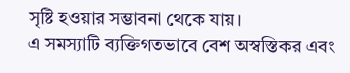সৃষ্টি হওয়ার সম্ভাবনা থেকে যায়।
এ সমস্যাটি ব্যক্তিগতভাবে বেশ অস্বস্তিকর এবং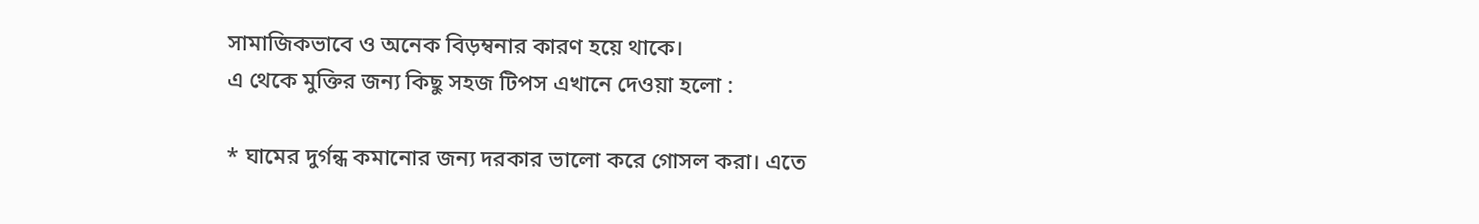সামাজিকভাবে ও অনেক বিড়ম্বনার কারণ হয়ে থাকে।
এ থেকে মুক্তির জন্য কিছু সহজ টিপস এখানে দেওয়া হলো :

* ঘামের দুর্গন্ধ কমানোর জন্য দরকার ভালো করে গোসল করা। এতে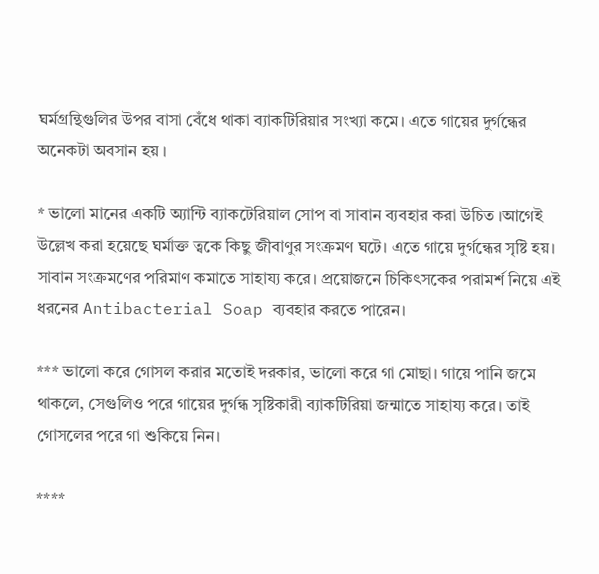ঘর্মগ্রন্থিগুলির উপর বাসা বেঁধে থাকা ব্যাকটিরিয়ার সংখ্যা কমে। এতে গায়ের দুর্গন্ধের অনেকটা অবসান হয় ।

* ভালো মানের একটি অ্যান্টি ব্যাকটেরিয়াল সোপ বা সাবান ব্যবহার করা উচিত ।আগেই উল্লেখ করা হয়েছে ঘর্মাক্ত ত্বকে কিছু জীবাণুর সংক্রমণ ঘটে। এতে গায়ে দুর্গন্ধের সৃষ্টি হয়। সাবান সংক্রমণের পরিমাণ কমাতে সাহায্য করে। প্রয়োজনে চিকিৎসকের পরামর্শ নিয়ে এই ধরনের Antibacterial Soap ব্যবহার করতে পারেন।

*** ভালো করে গোসল করার মতোই দরকার, ভালো করে গা মোছা। গায়ে পানি জমে থাকলে, সেগুলিও পরে গায়ের দুর্গন্ধ সৃষ্টিকারী ব্যাকটিরিয়া জন্মাতে সাহায্য করে। তাই গোসলের পরে গা শুকিয়ে নিন।

****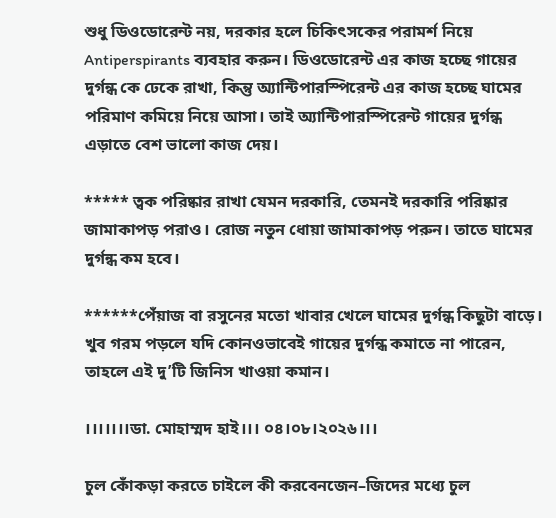শুধু ডিওডোরেন্ট নয়, দরকার হলে চিকিৎসকের পরামর্শ নিয়ে Antiperspirants ব্যবহার করুন। ডিওডোরেন্ট এর কাজ হচ্ছে গায়ের দুর্গন্ধ কে ঢেকে রাখা, কিন্তু অ্যান্টিপারস্পিরেন্ট এর কাজ হচ্ছে ঘামের পরিমাণ কমিয়ে নিয়ে আসা। তাই অ্যান্টিপারস্পিরেন্ট গায়ের দুর্গন্ধ এড়াতে বেশ ভালো কাজ দেয়।

***** ত্বক পরিষ্কার রাখা যেমন দরকারি, তেমনই দরকারি পরিষ্কার জামাকাপড় পরাও। রোজ নতুন ধোয়া জামাকাপড় পরুন। তাতে ঘামের দুর্গন্ধ কম হবে।

******পেঁয়াজ বা রসুনের মতো খাবার খেলে ঘামের দুর্গন্ধ কিছুটা বাড়ে। খুব গরম পড়লে যদি কোনওভাবেই গায়ের দুর্গন্ধ কমাতে না পারেন, তাহলে এই দু’টি জিনিস খাওয়া কমান।

।।।।।।।ডা. মোহাম্মদ হাই।।। ০৪।০৮।২০২৬।।।

চুল কোঁকড়া করতে চাইলে কী করবেনজেন–জিদের মধ্যে চুল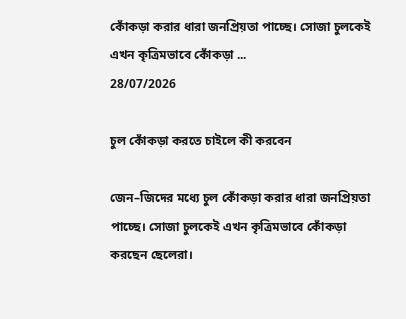কোঁকড়া করার ধারা জনপ্রিয়তা পাচ্ছে। সোজা চুলকেই এখন কৃত্রিমভাবে কোঁকড়া ...
28/07/2026

চুল কোঁকড়া করতে চাইলে কী করবেন

জেন–জিদের মধ্যে চুল কোঁকড়া করার ধারা জনপ্রিয়তা পাচ্ছে। সোজা চুলকেই এখন কৃত্রিমভাবে কোঁকড়া করছেন ছেলেরা।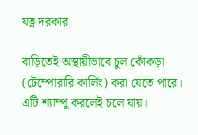যত্ন দরকার

বাড়িতেই অস্থায়ীভাবে চুল কোঁকড়া (টেম্পোরারি কার্লিং) করা যেতে পারে। এটি শ্যাম্পু করলেই চলে যায়।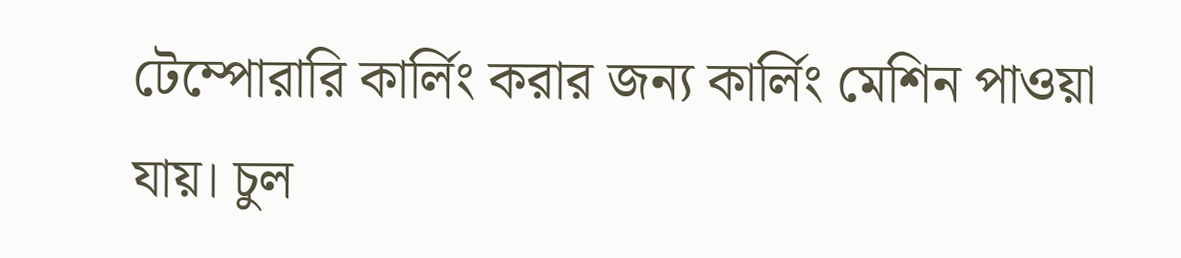টেম্পোরারি কার্লিং করার জন্য কার্লিং মেশিন পাওয়া যায়। চুল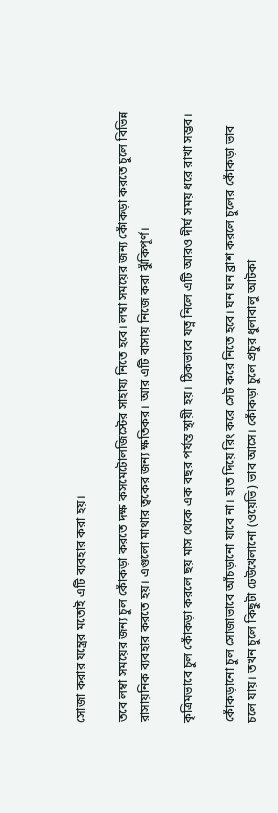সোজা করার যন্ত্রের মতোই এটি ব্যবহার করা হয়।

তবে লম্বা সময়ের জন্য চুল কোঁকড়া করতে দক্ষ কসমেটোলজিস্টের সাহায্য নিতে হবে। লম্বা সময়ের জন্য কোঁকড়া করতে চুলে বিভিন্ন রাসায়নিক ব্যবহার করতে হয়। এগুলো মাথার ত্বকের জন্য ক্ষতিকর। আর এটি বাসায় নিজে করা ঝুঁকিপূর্ণ।

কৃত্রিমভাবে চুল কোঁকড়া করলে ছয় মাস থেকে এক বছর পর্যন্ত স্থায়ী হয়। ঠিকভাবে যত্ন নিলে এটি আরও দীর্ঘ সময় ধরে রাখা সম্ভব।

কোঁকড়ানো চুল সোজাভাবে আঁচড়ানো যাবে না। হাত দিয়ে রিং করে সেট করে নিতে হবে। ঘন ঘন ব্রাশ করলে চুলের কোঁকড়া ভাব চলে যায়। তখন চুলে কিছুটা ঢেউখেলানো (ওয়েভি) ভাব আসে। কোঁকড়া চুলে প্রচুর ধুলাবালু আটকা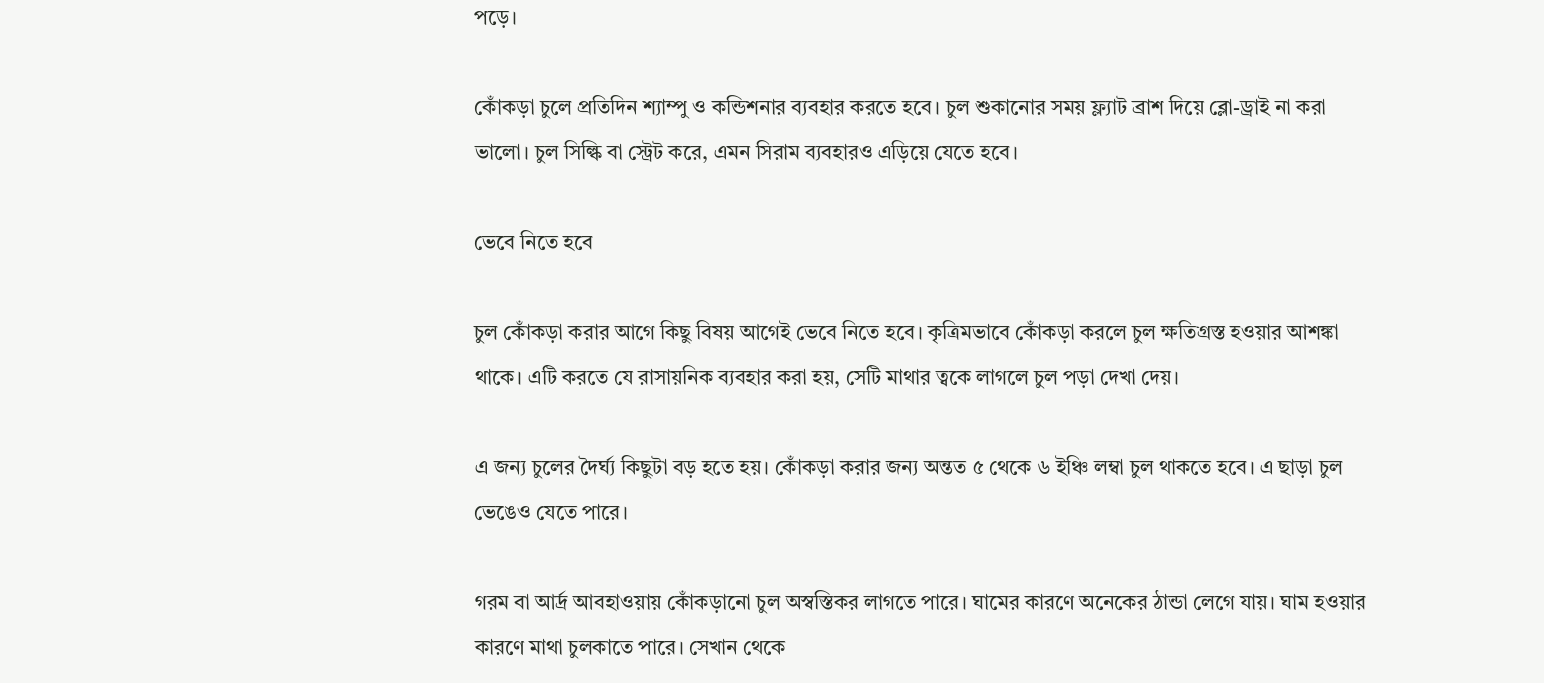পড়ে।

কোঁকড়া চুলে প্রতিদিন শ্যাম্পু ও কন্ডিশনার ব্যবহার করতে হবে। চুল শুকানোর সময় ফ্ল্যাট ব্রাশ দিয়ে ব্লো-ড্রাই না করা ভালো। চুল সিল্কি বা স্ট্রেট করে, এমন সিরাম ব্যবহারও এড়িয়ে যেতে হবে।

ভেবে নিতে হবে

চুল কোঁকড়া করার আগে কিছু বিষয় আগেই ভেবে নিতে হবে। কৃত্রিমভাবে কোঁকড়া করলে চুল ক্ষতিগ্রস্ত হওয়ার আশঙ্কা থাকে। এটি করতে যে রাসায়নিক ব্যবহার করা হয়, সেটি মাথার ত্বকে লাগলে চুল পড়া দেখা দেয়।

এ জন্য চুলের দৈর্ঘ্য কিছুটা বড় হতে হয়। কোঁকড়া করার জন্য অন্তত ৫ থেকে ৬ ইঞ্চি লম্বা চুল থাকতে হবে। এ ছাড়া চুল ভেঙেও যেতে পারে।

গরম বা আর্দ্র আবহাওয়ায় কোঁকড়ানো চুল অস্বস্তিকর লাগতে পারে। ঘামের কারণে অনেকের ঠান্ডা লেগে যায়। ঘাম হওয়ার কারণে মাথা চুলকাতে পারে। সেখান থেকে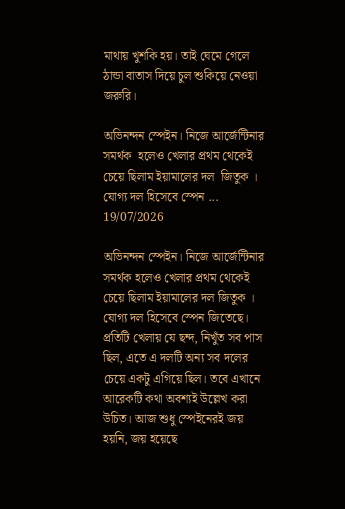মাথায় খুশকি হয়। তাই ঘেমে গেলে ঠান্ডা বাতাস দিয়ে চুল শুকিয়ে নেওয়া জরুরি।

অভিনন্দন স্পেইন। নিজে আর্জেন্টিনার সমর্থক  হলেও খেলার প্রথম থেকেই চেয়ে ছিলাম ইয়ামালের দল  জিতুক । যোগ্য দল হিসেবে স্পেন ...
19/07/2026

অভিনন্দন স্পেইন। নিজে আর্জেন্টিনার সমর্থক হলেও খেলার প্রথম থেকেই চেয়ে ছিলাম ইয়ামালের দল জিতুক । যোগ্য দল হিসেবে স্পেন জিতেছে। প্রতিটি খেলায় যে ছন্দ, নিখুঁত সব পাস ছিল, এতে এ দলটি অন্য সব দলের চেয়ে একটু এগিয়ে ছিল। তবে এখানে আরেকটি কথা অবশ্যই উল্লেখ করা উচিত। আজ শুধু স্পেইনেরই জয় হয়নি, জয় হয়েছে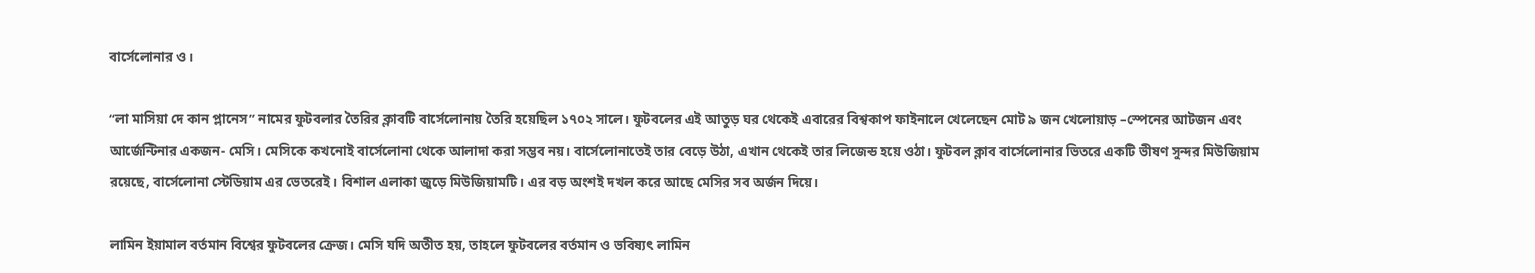বার্সেলোনার ও।

“লা মাসিয়া দে কান প্লানেস’’ নামের ফুটবলার তৈরির ক্লাবটি বার্সেলোনায় তৈরি হয়েছিল ১৭০২ সালে। ফুটবলের এই আতুড় ঘর থেকেই এবারের বিশ্বকাপ ফাইনালে খেলেছেন মোট ৯ জন খেলোয়াড় –স্পেনের আটজন এবং আর্জেন্টিনার একজন- মেসি। মেসিকে কখনোই বার্সেলোনা থেকে আলাদা করা সম্ভব নয়। বার্সেলোনাতেই তার বেড়ে উঠা, এখান থেকেই তার লিজেন্ড হয়ে ওঠা। ফুটবল ক্লাব বার্সেলোনার ভিতরে একটি ভীষণ সুন্দর মিউজিয়াম রয়েছে, বার্সেলোনা স্টেডিয়াম এর ভেতরেই। বিশাল এলাকা জুড়ে মিউজিয়ামটি। এর বড় অংশই দখল করে আছে মেসির সব অর্জন দিয়ে।

লামিন ইয়ামাল বর্তমান বিশ্বের ফুটবলের ক্রেজ। মেসি যদি অতীত হয়, তাহলে ফুটবলের বর্তমান ও ভবিষ্যৎ লামিন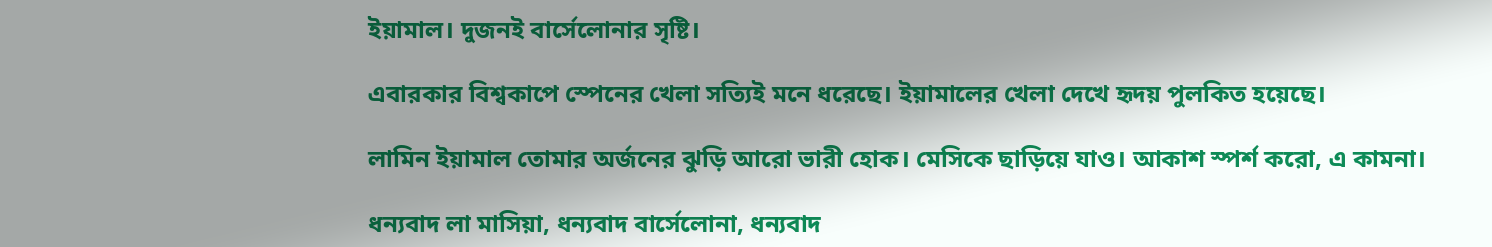ইয়ামাল। দুজনই বার্সেলোনার সৃষ্টি।

এবারকার বিশ্বকাপে স্পেনের খেলা সত্যিই মনে ধরেছে। ইয়ামালের খেলা দেখে হৃদয় পুলকিত হয়েছে।

লামিন ইয়ামাল তোমার অর্জনের ঝুড়ি আরো ভারী হোক। মেসিকে ছাড়িয়ে যাও। আকাশ স্পর্শ করো, এ কামনা।

ধন্যবাদ লা মাসিয়া, ধন্যবাদ বার্সেলোনা, ধন্যবাদ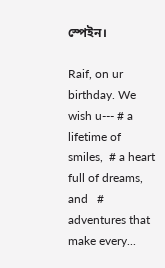স্পেইন।

Raif, on ur birthday. We wish u--- # a lifetime of smiles,  # a heart full of dreams, and   # adventures that make every...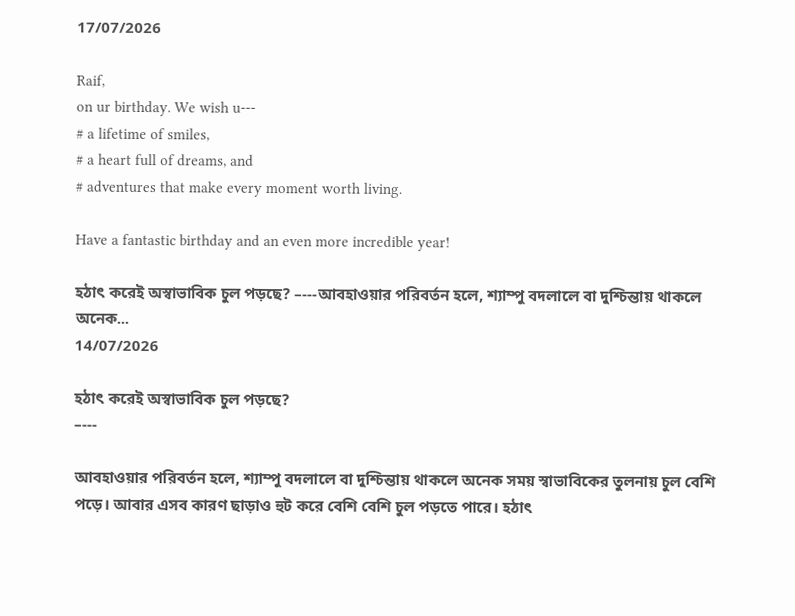17/07/2026

Raif,
on ur birthday. We wish u---
# a lifetime of smiles,
# a heart full of dreams, and
# adventures that make every moment worth living.

Have a fantastic birthday and an even more incredible year!

হঠাৎ করেই অস্বাভাবিক চুল পড়ছে? –---আবহাওয়ার পরিবর্তন হলে, শ্যাম্পু বদলালে বা দুশ্চিন্তায় থাকলে অনেক...
14/07/2026

হঠাৎ করেই অস্বাভাবিক চুল পড়ছে?
–---

আবহাওয়ার পরিবর্তন হলে, শ্যাম্পু বদলালে বা দুশ্চিন্তায় থাকলে অনেক সময় স্বাভাবিকের তুলনায় চুল বেশি পড়ে। আবার এসব কারণ ছাড়াও হুট করে বেশি বেশি চুল পড়তে পারে। হঠাৎ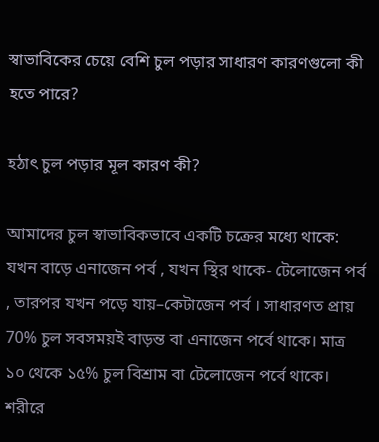স্বাভাবিকের চেয়ে বেশি চুল পড়ার সাধারণ কারণগুলো কী হতে পারে?

হঠাৎ চুল পড়ার মূল কারণ কী?

আমাদের চুল স্বাভাবিকভাবে একটি চক্রের মধ্যে থাকে: যখন বাড়ে এনাজেন পর্ব , যখন স্থির থাকে- টেলোজেন পর্ব , তারপর যখন পড়ে যায়–কেটাজেন পর্ব । সাধারণত প্রায় 70% চুল সবসময়ই বাড়ন্ত বা এনাজেন পর্বে থাকে। মাত্র ১০ থেকে ১৫% চুল বিশ্রাম বা টেলোজেন পর্বে থাকে। শরীরে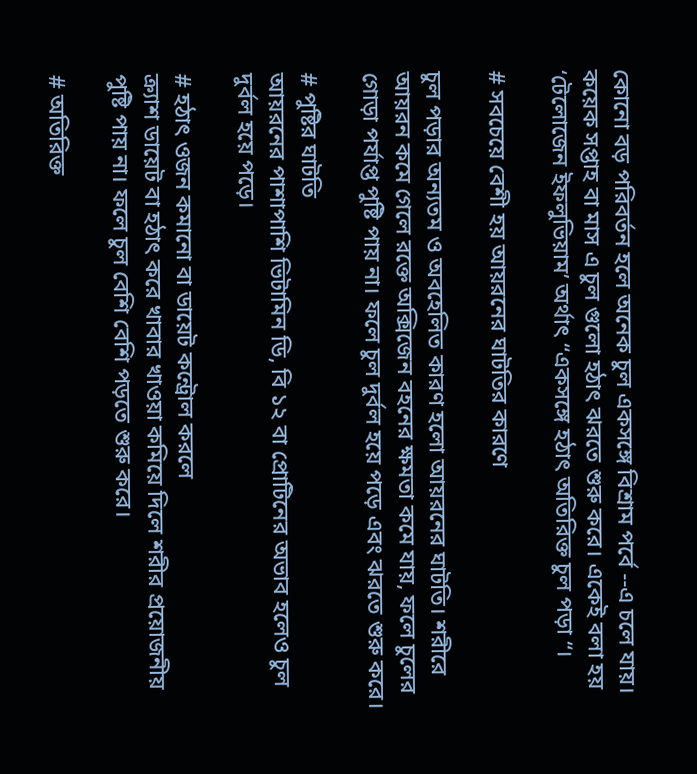কোনো বড় পরিবর্তন হলে অনেক চুল একসঙ্গে বিশ্রাম পর্বে --এ চলে যায়। কয়েক সপ্তাহ বা মাস এ চুল গুলো হঠাৎ ঝরতে শুরু করে। একেই বলা হয় ‘টেলোজেন ইফলুভিয়াম’ অর্থাৎ “একসঙ্গে হঠাৎ অতিরিক্ত চুল পড়া “।

# সবচেয়ে বেশী হয় আয়রনের ঘাটতির কারণে

চুল পড়ার অন্যতম ও অবহেলিত কারণ হলো আয়রনের ঘাটতি। শরীরে আয়রন কমে গেলে রক্তে অক্সিজেন বহনের ক্ষমতা কমে যায়, ফলে চুলের গোড়া পর্যাপ্ত পুষ্টি পায় না। ফলে চুল দুর্বল হয়ে পড়ে এবং ঝরতে শুরু করে।

# পুষ্টির ঘাটতি
আয়রনের পাশাপাশি ভিটামিন ডি, বি ১২ বা প্রোটিনের অভাব হলেও চুল দুর্বল হয়ে পড়ে।

# হঠাৎ ওজন কমানো বা ডায়েট কন্ট্রোল করলে
ক্র্যাশ ডায়েট বা হঠাৎ করে খাবার খাওয়া কমিয়ে দিলে শরীর প্রয়োজনীয় পুষ্টি পায় না। ফলে চুল বেশি বেশি পড়তে শুরু করে।

# অতিরিক্ত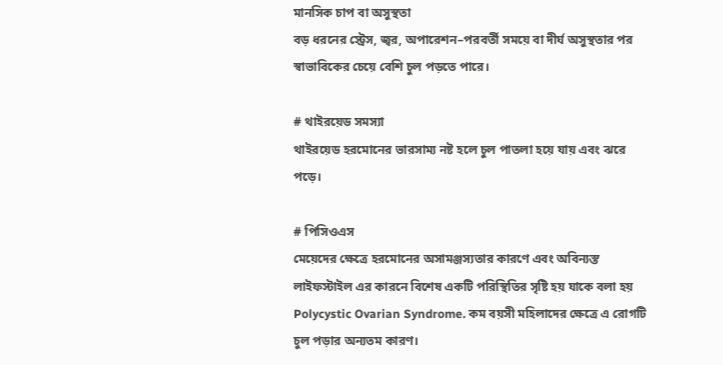মানসিক চাপ বা অসুস্থতা
বড় ধরনের স্ট্রেস, জ্বর, অপারেশন–পরবর্তী সময়ে বা দীর্ঘ অসুস্থতার পর স্বাভাবিকের চেয়ে বেশি চুল পড়তে পারে।

# থাইরয়েড সমস্যা
থাইরয়েড হরমোনের ভারসাম্য নষ্ট হলে চুল পাতলা হয়ে যায় এবং ঝরে পড়ে।

# পিসিওএস
মেয়েদের ক্ষেত্রে হরমোনের অসামঞ্জস্যতার কারণে এবং অবিন্যস্ত লাইফস্টাইল এর কারনে বিশেষ একটি পরিস্থিতির সৃষ্টি হয় যাকে বলা হয় Polycystic Ovarian Syndrome. কম বয়সী মহিলাদের ক্ষেত্রে এ রোগটি চুল পড়ার অন্যতম কারণ।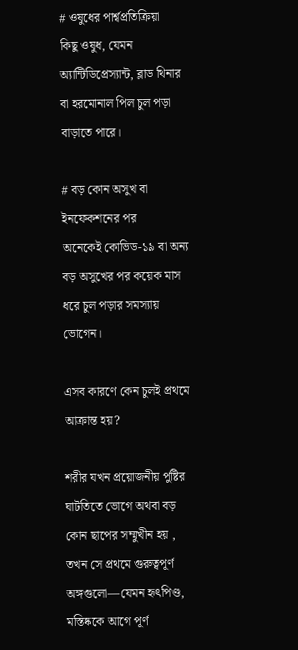# ওষুধের পার্শ্বপ্রতিক্রিয়া
কিছু ওষুধ, যেমন অ্যান্টিডিপ্রেস্যান্ট, ব্লাড থিনার বা হরমোনাল পিল চুল পড়া বাড়াতে পারে।

# বড় কোন অসুখ বা ইনফেকশনের পর
অনেকেই কোভিড-১৯ বা অন্য বড় অসুখের পর কয়েক মাস ধরে চুল পড়ার সমস্যায় ভোগেন।

এসব কারণে কেন চুলই প্রথমে আক্রান্ত হয়?

শরীর যখন প্রয়োজনীয় পুষ্টির ঘাটতিতে ভোগে অথবা বড় কোন ছাপের সম্মুখীন হয় , তখন সে প্রথমে গুরুত্বপূর্ণ অঙ্গগুলো—যেমন হৃৎপিণ্ড, মস্তিষ্ককে আগে পূর্ণ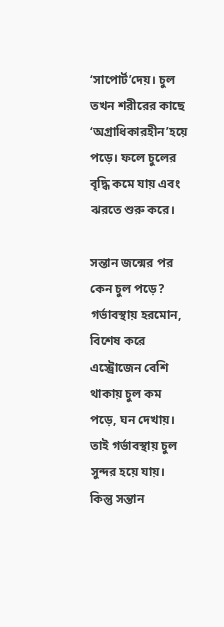‘সাপোর্ট’দেয়। চুল তখন শরীরের কাছে ‘অগ্রাধিকারহীন’হয়ে পড়ে। ফলে চুলের বৃদ্ধি কমে যায় এবং ঝরতে শুরু করে।

সন্তান জন্মের পর কেন চুল পড়ে?
গর্ভাবস্থায় হরমোন, বিশেষ করে এস্ট্রোজেন বেশি থাকায় চুল কম পড়ে, ঘন দেখায়। তাই গর্ভাবস্থায় চুল সুন্দর হয়ে যায়। কিন্তু সন্তান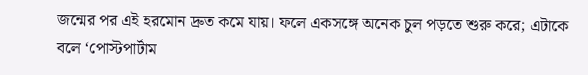জন্মের পর এই হরমোন দ্রুত কমে যায়। ফলে একসঙ্গে অনেক চুল পড়তে শুরু করে; এটাকে বলে ‘পোস্টপার্টাম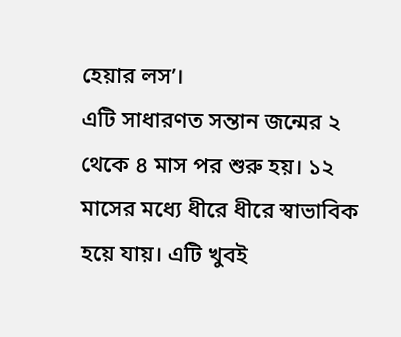হেয়ার লস’।
এটি সাধারণত সন্তান জন্মের ২ থেকে ৪ মাস পর শুরু হয়। ১২ মাসের মধ্যে ধীরে ধীরে স্বাভাবিক হয়ে যায়। এটি খুবই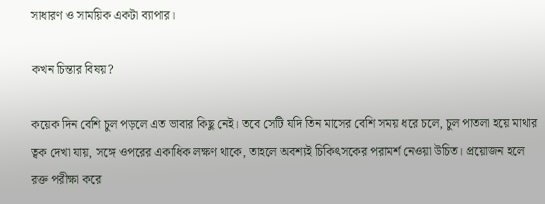সাধারণ ও সাময়িক একটা ব্যাপার।

কখন চিন্তার বিষয়?

কয়েক দিন বেশি চুল পড়লে এত ভাবার কিছু নেই। তবে সেটি যদি তিন মাসের বেশি সময় ধরে চলে, চুল পাতলা হয়ে মাথার ত্বক দেখা যায়, সঙ্গে ওপরের একাধিক লক্ষণ থাকে, তাহলে অবশ্যই চিকিৎসকের পরামর্শ নেওয়া উচিত। প্রয়োজন হলে রক্ত পরীক্ষা করে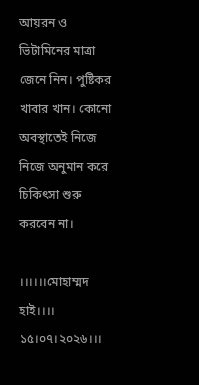আয়রন ও ভিটামিনের মাত্রা জেনে নিন। পুষ্টিকর খাবার খান। কোনো অবস্থাতেই নিজে নিজে অনুমান করে চিকিৎসা শুরু করবেন না।

।।।।।।মোহাম্মদ হাই।।।। ১৫।০৭।২০২৬।।।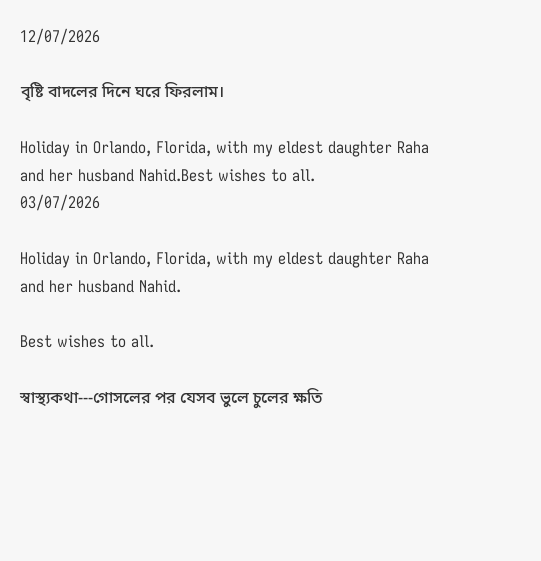12/07/2026

বৃষ্টি বাদলের দিনে ঘরে ফিরলাম।

Holiday in Orlando, Florida, with my eldest daughter Raha and her husband Nahid.Best wishes to all.
03/07/2026

Holiday in Orlando, Florida, with my eldest daughter Raha and her husband Nahid.

Best wishes to all.

স্বাস্থ্যকথা---গোসলের পর যেসব ভুলে চুলের ক্ষতি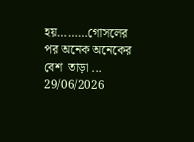হয়………গোসলের পর অনেক অনেকের বেশ  তাড়া ...
29/06/2026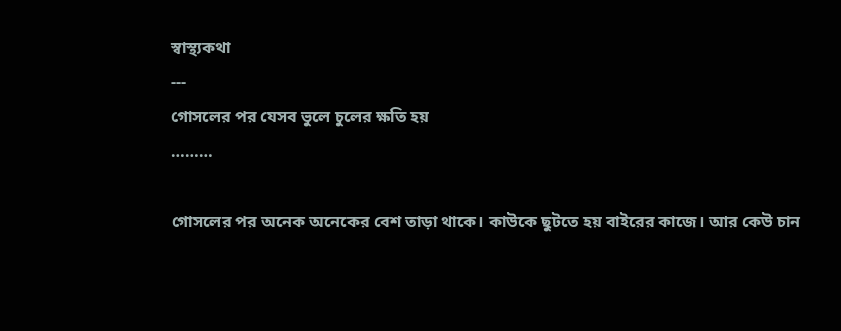স্বাস্থ্যকথা
---
গোসলের পর যেসব ভুলে চুলের ক্ষতি হয়
………

গোসলের পর অনেক অনেকের বেশ তাড়া থাকে। কাউকে ছুটতে হয় বাইরের কাজে। আর কেউ চান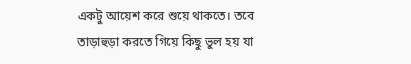একটু আয়েশ করে শুয়ে থাকতে। তবে তাড়াহুড়া করতে গিয়ে কিছু ভুল হয় যা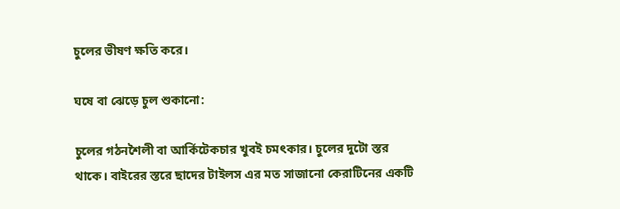চুলের ভীষণ ক্ষতি করে।

ঘষে বা ঝেড়ে চুল শুকানো:

চুলের গঠনশৈলী বা আর্কিটেকচার খুবই চমৎকার। চুলের দুটো স্তর থাকে। বাইরের স্তরে ছাদের টাইলস এর মত সাজানো কেরাটিনের একটি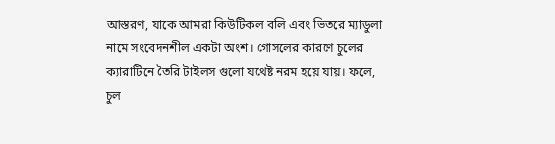আস্তরণ, যাকে আমরা কিউটিকল বলি এবং ভিতরে ম্যাডুলা নামে সংবেদনশীল একটা অংশ। গোসলের কারণে চুলের ক্যারাটিনে তৈরি টাইলস গুলো যথেষ্ট নরম হয়ে যায়। ফলে, চুল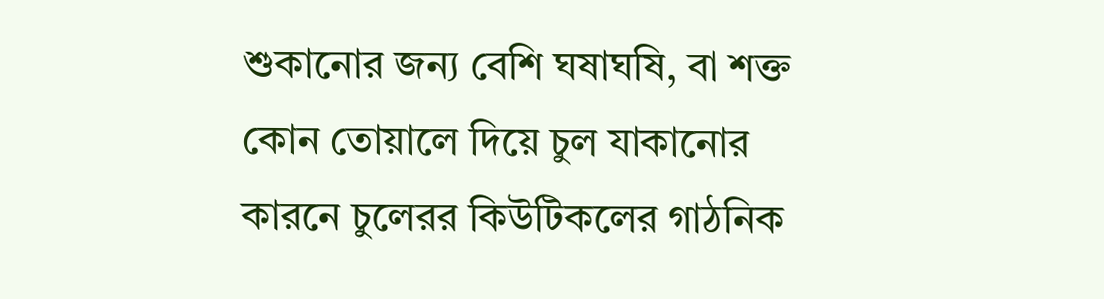শুকানোর জন্য বেশি ঘষাঘষি, বা শক্ত কোন তোয়ালে দিয়ে চুল যাকানোর কারনে চুলেরর কিউটিকলের গাঠনিক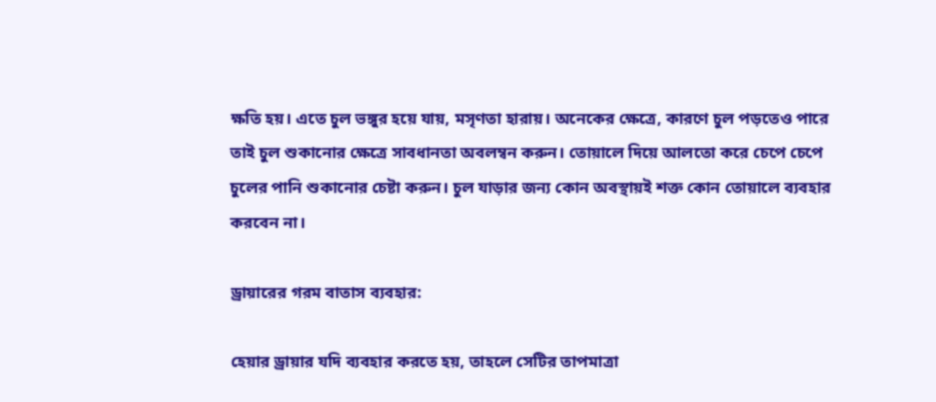ক্ষতি হয়। এতে চুল ভঙ্গুর হয়ে যায়, মসৃণতা হারায়। অনেকের ক্ষেত্রে, কারণে চুল পড়তেও পারে তাই চুল শুকানোর ক্ষেত্রে সাবধানতা অবলম্বন করুন। তোয়ালে দিয়ে আলতো করে চেপে চেপে চুলের পানি শুকানোর চেষ্টা করুন। চুল যাড়ার জন্য কোন অবস্থায়ই শক্ত কোন তোয়ালে ব্যবহার করবেন না।

ড্রায়ারের গরম বাতাস ব্যবহার:

হেয়ার ড্রায়ার যদি ব্যবহার করতে হয়, তাহলে সেটির তাপমাত্রা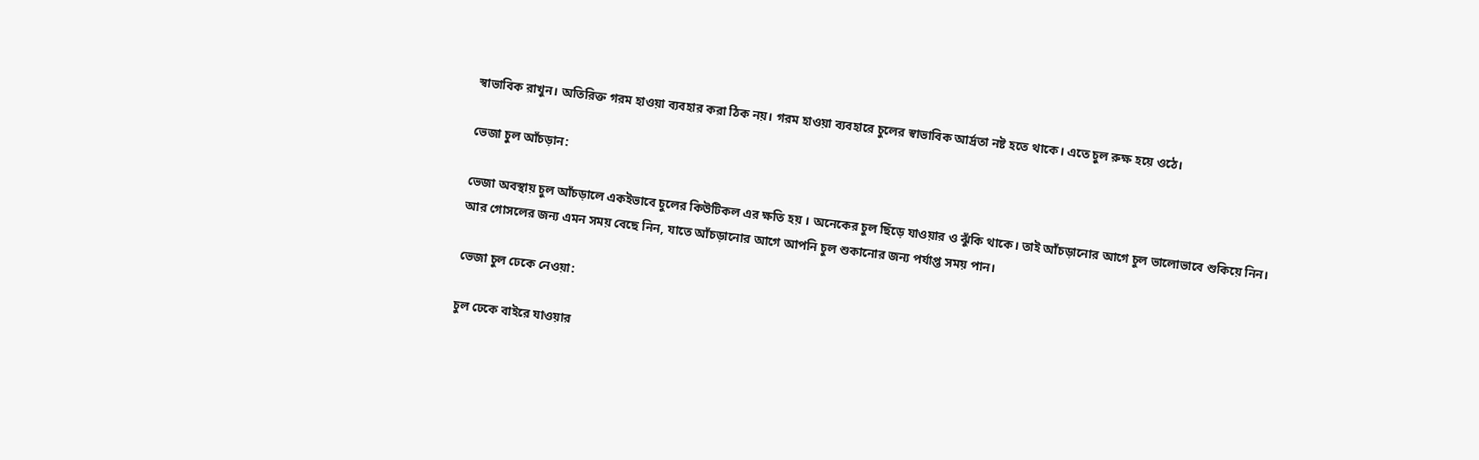স্বাভাবিক রাখুন। অতিরিক্ত গরম হাওয়া ব্যবহার করা ঠিক নয়। গরম হাওয়া ব্যবহারে চুলের স্বাভাবিক আর্দ্রতা নষ্ট হতে থাকে। এতে চুল রুক্ষ হয়ে ওঠে।

ভেজা চুল আঁচড়ান:

ভেজা অবস্থায় চুল আঁচড়ালে একইভাবে চুলের কিউটিকল এর ক্ষতি হয় । অনেকের চুল ছিঁড়ে যাওয়ার ও ঝুঁকি থাকে। তাই আঁচড়ানোর আগে চুল ভালোভাবে শুকিয়ে নিন। আর গোসলের জন্য এমন সময় বেছে নিন, যাতে আঁচড়ানোর আগে আপনি চুল শুকানোর জন্য পর্যাপ্ত সময় পান।

ভেজা চুল ঢেকে নেওয়া:

চুল ঢেকে বাইরে যাওয়ার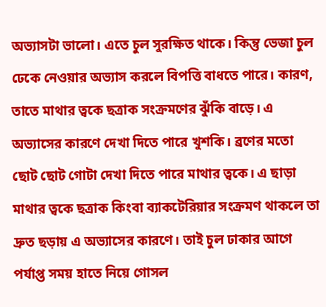অভ্যাসটা ভালো। এতে চুল সুরক্ষিত থাকে। কিন্তু ভেজা চুল ঢেকে নেওয়ার অভ্যাস করলে বিপত্তি বাধতে পারে। কারণ, তাতে মাথার ত্বকে ছত্রাক সংক্রমণের ঝুঁকি বাড়ে। এ অভ্যাসের কারণে দেখা দিতে পারে খুশকি। ব্রণের মতো ছোট ছোট গোটা দেখা দিতে পারে মাথার ত্বকে। এ ছাড়া মাথার ত্বকে ছত্রাক কিংবা ব্যাকটেরিয়ার সংক্রমণ থাকলে তা দ্রুত ছড়ায় এ অভ্যাসের কারণে। তাই চুল ঢাকার আগে পর্যাপ্ত সময় হাতে নিয়ে গোসল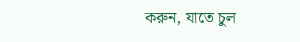করুন, যাতে চুল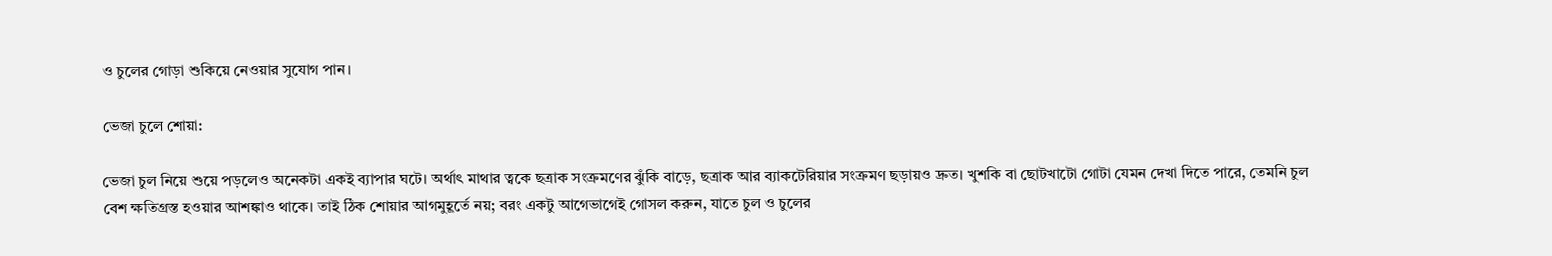ও চুলের গোড়া শুকিয়ে নেওয়ার সুযোগ পান।

ভেজা চুলে শোয়া:

ভেজা চুল নিয়ে শুয়ে পড়লেও অনেকটা একই ব্যাপার ঘটে। অর্থাৎ মাথার ত্বকে ছত্রাক সংক্রমণের ঝুঁকি বাড়ে, ছত্রাক আর ব্যাকটেরিয়ার সংক্রমণ ছড়ায়ও দ্রুত। খুশকি বা ছোটখাটো গোটা যেমন দেখা দিতে পারে, তেমনি চুল বেশ ক্ষতিগ্রস্ত হওয়ার আশঙ্কাও থাকে। তাই ঠিক শোয়ার আগমুহূর্তে নয়; বরং একটু আগেভাগেই গোসল করুন, যাতে চুল ও চুলের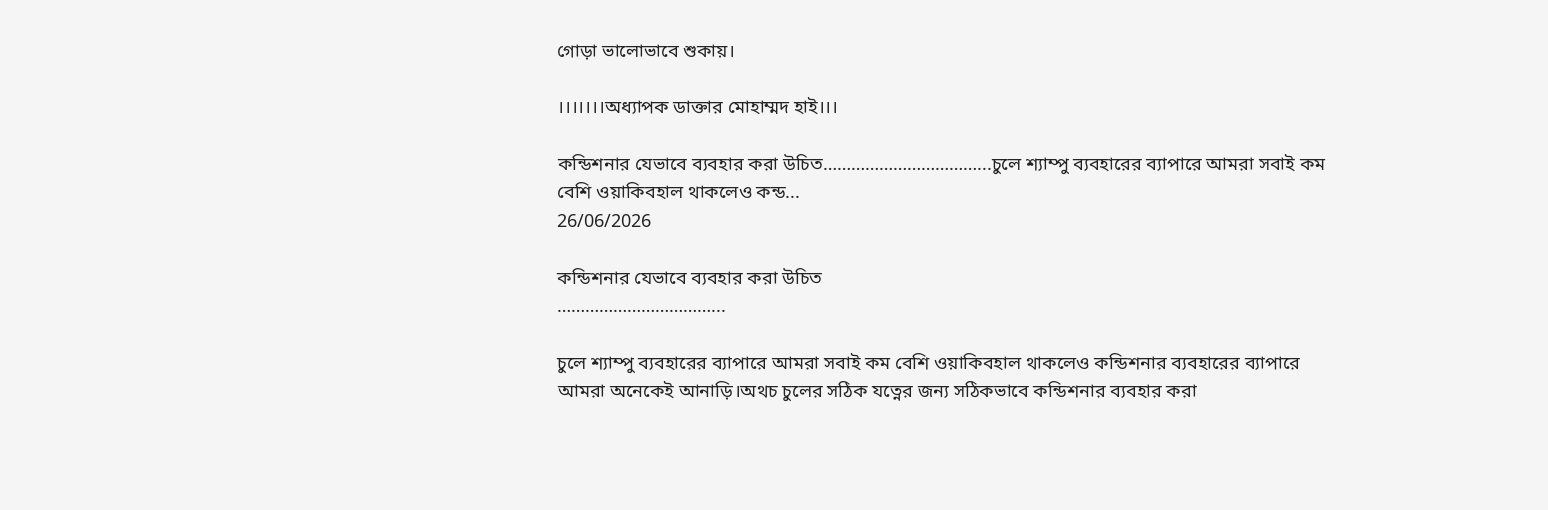গোড়া ভালোভাবে শুকায়।

।।।।।।।অধ্যাপক ডাক্তার মোহাম্মদ হাই।।।

কন্ডিশনার যেভাবে ব্যবহার করা উচিত……………………………...চুলে শ্যাম্পু ব্যবহারের ব্যাপারে আমরা সবাই কম বেশি ওয়াকিবহাল থাকলেও কন্ড...
26/06/2026

কন্ডিশনার যেভাবে ব্যবহার করা উচিত
……………………………...

চুলে শ্যাম্পু ব্যবহারের ব্যাপারে আমরা সবাই কম বেশি ওয়াকিবহাল থাকলেও কন্ডিশনার ব্যবহারের ব্যাপারে আমরা অনেকেই আনাড়ি।অথচ চুলের সঠিক যত্নের জন্য সঠিকভাবে কন্ডিশনার ব্যবহার করা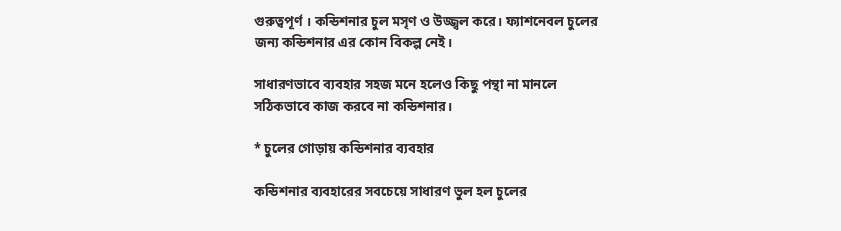গুরুত্বপূর্ণ । কন্ডিশনার চুল মসৃণ ও উজ্জ্বল করে। ফ্যাশনেবল চুলের জন্য কন্ডিশনার এর কোন বিকল্প নেই।

সাধারণভাবে ব্যবহার সহজ মনে হলেও কিছু পন্থা না মানলে সঠিকভাবে কাজ করবে না কন্ডিশনার।

* চুলের গোড়ায় কন্ডিশনার ব্যবহার

কন্ডিশনার ব্যবহারের সবচেয়ে সাধারণ ভুল হল চুলের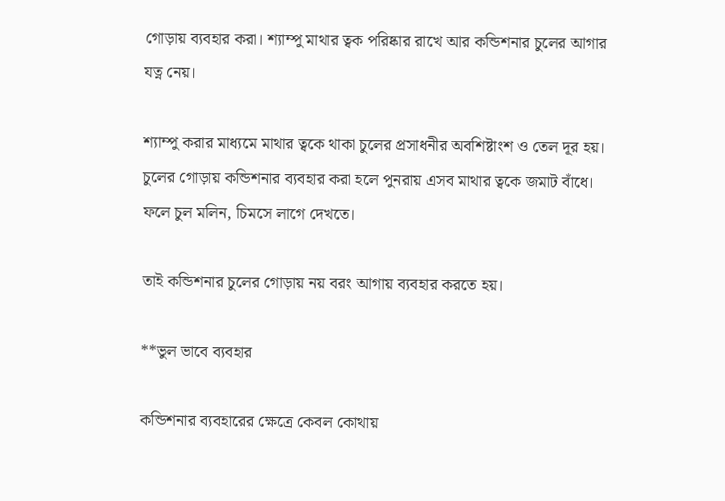গোড়ায় ব্যবহার করা। শ্যাম্পু মাথার ত্বক পরিষ্কার রাখে আর কন্ডিশনার চুলের আগার যত্ন নেয়।

শ্যাম্পু করার মাধ্যমে মাথার ত্বকে থাকা চুলের প্রসাধনীর অবশিষ্টাংশ ও তেল দূর হয়। চুলের গোড়ায় কন্ডিশনার ব্যবহার করা হলে পুনরায় এসব মাথার ত্বকে জমাট বাঁধে। ফলে চুল মলিন, চিমসে লাগে দেখতে।

তাই কন্ডিশনার চুলের গোড়ায় নয় বরং আগায় ব্যবহার করতে হয়।

**ভুল ভাবে ব্যবহার

কন্ডিশনার ব্যবহারের ক্ষেত্রে কেবল কোথায়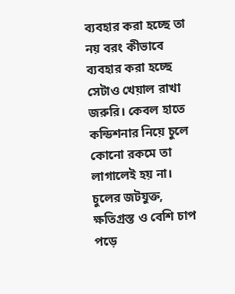ব্যবহার করা হচ্ছে তা নয় বরং কীভাবে ব্যবহার করা হচ্ছে সেটাও খেয়াল রাখা জরুরি। কেবল হাতে কন্ডিশনার নিয়ে চুলে কোনো রকমে তা লাগালেই হয় না। চুলের জটযুক্ত, ক্ষতিগ্রস্ত ও বেশি চাপ পড়ে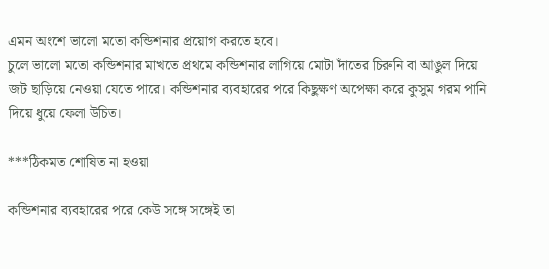এমন অংশে ভালো মতো কন্ডিশনার প্রয়োগ করতে হবে।
চুলে ভালো মতো কন্ডিশনার মাখতে প্রথমে কন্ডিশনার লাগিয়ে মোটা দাঁতের চিরুনি বা আঙুল দিয়ে জট ছাড়িয়ে নেওয়া যেতে পারে। কন্ডিশনার ব্যবহারের পরে কিছুক্ষণ অপেক্ষা করে কুসুম গরম পানি দিয়ে ধুয়ে ফেলা উচিত।

***ঠিকমত শোষিত না হওয়া

কন্ডিশনার ব্যবহারের পরে কেউ সঙ্গে সঙ্গেই তা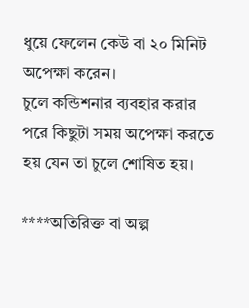ধুয়ে ফেলেন কেউ বা ২০ মিনিট অপেক্ষা করেন।
চুলে কন্ডিশনার ব্যবহার করার পরে কিছুটা সময় অপেক্ষা করতে হয় যেন তা চুলে শোষিত হয়।

****অতিরিক্ত বা অল্প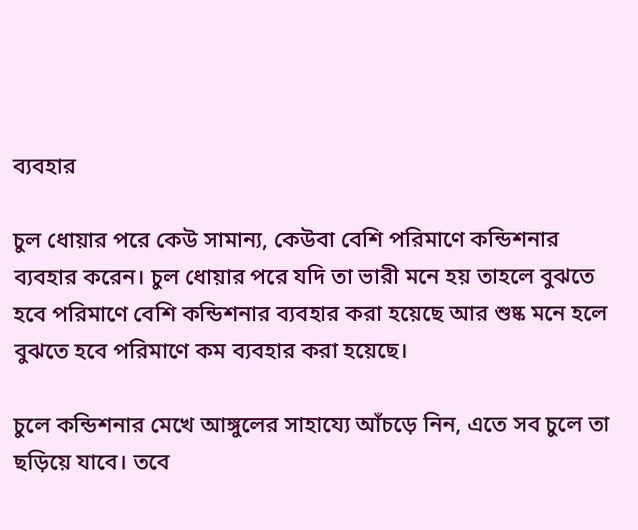ব্যবহার

চুল ধোয়ার পরে কেউ সামান্য, কেউবা বেশি পরিমাণে কন্ডিশনার ব্যবহার করেন। চুল ধোয়ার পরে যদি তা ভারী মনে হয় তাহলে বুঝতে হবে পরিমাণে বেশি কন্ডিশনার ব্যবহার করা হয়েছে আর শুষ্ক মনে হলে বুঝতে হবে পরিমাণে কম ব্যবহার করা হয়েছে।

চুলে কন্ডিশনার মেখে আঙ্গুলের সাহায্যে আঁচড়ে নিন, এতে সব চুলে তা ছড়িয়ে যাবে। তবে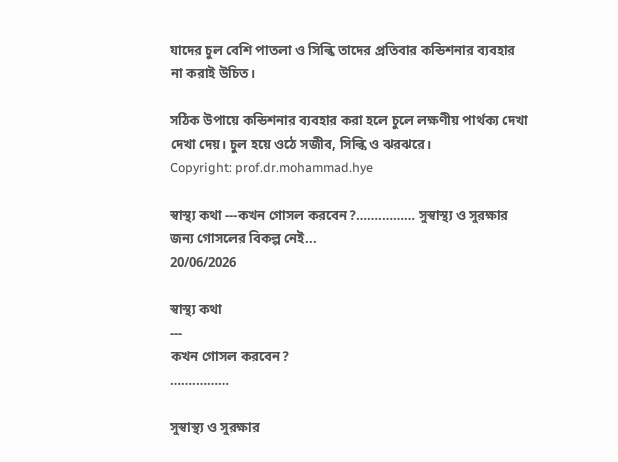যাদের চুল বেশি পাতলা ও সিল্কি তাদের প্রতিবার কন্ডিশনার ব্যবহার না করাই উচিত।

সঠিক উপায়ে কন্ডিশনার ব্যবহার করা হলে চুলে লক্ষণীয় পার্থক্য দেখা দেখা দেয়। চুল হয়ে ওঠে সজীব, সিল্কি ও ঝরঝরে।
Copyright: prof.dr.mohammad.hye

স্বাস্থ্য কথা ---কখন গোসল করবেন?…….……… সুস্বাস্থ্য ও সুরক্ষার জন্য গোসলের বিকল্প নেই...
20/06/2026

স্বাস্থ্য কথা
---
কখন গোসল করবেন?
…….………

সুস্বাস্থ্য ও সুরক্ষার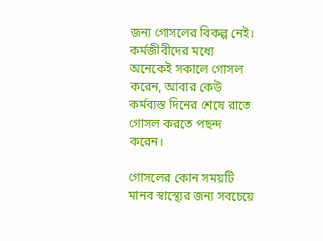জন্য গোসলের বিকল্প নেই। কর্মজীবীদের মধ্যে অনেকেই সকালে গোসল করেন, আবার কেউ কর্মব্যস্ত দিনের শেষে রাতে গোসল করতে পছন্দ করেন।

গোসলের কোন সময়টি মানব স্বাস্থ্যের জন্য সবচেয়ে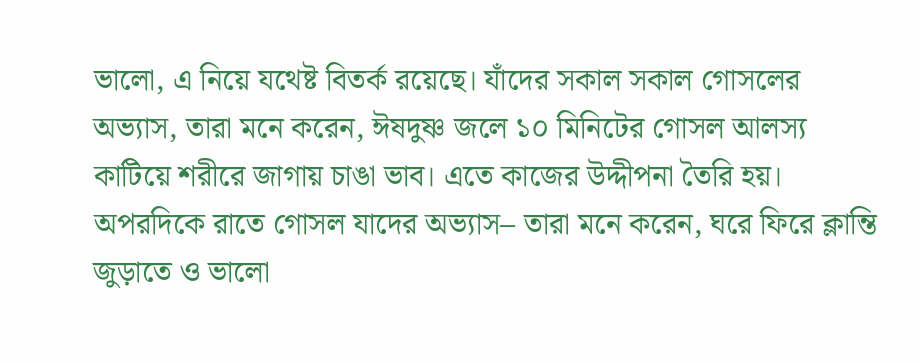ভালো, এ নিয়ে যথেষ্ট বিতর্ক রয়েছে। যাঁদের সকাল সকাল গোসলের অভ্যাস, তারা মনে করেন, ঈষদুষ্ণ জলে ১০ মিনিটের গোসল আলস্য কাটিয়ে শরীরে জাগায় চাঙা ভাব। এতে কাজের উদ্দীপনা তৈরি হয়। অপরদিকে রাতে গোসল যাদের অভ্যাস– তারা মনে করেন, ঘরে ফিরে ক্লান্তি জুড়াতে ও ভালো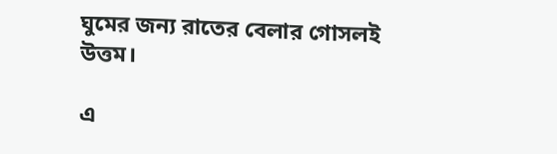ঘুমের জন্য রাতের বেলার গোসলই উত্তম।

এ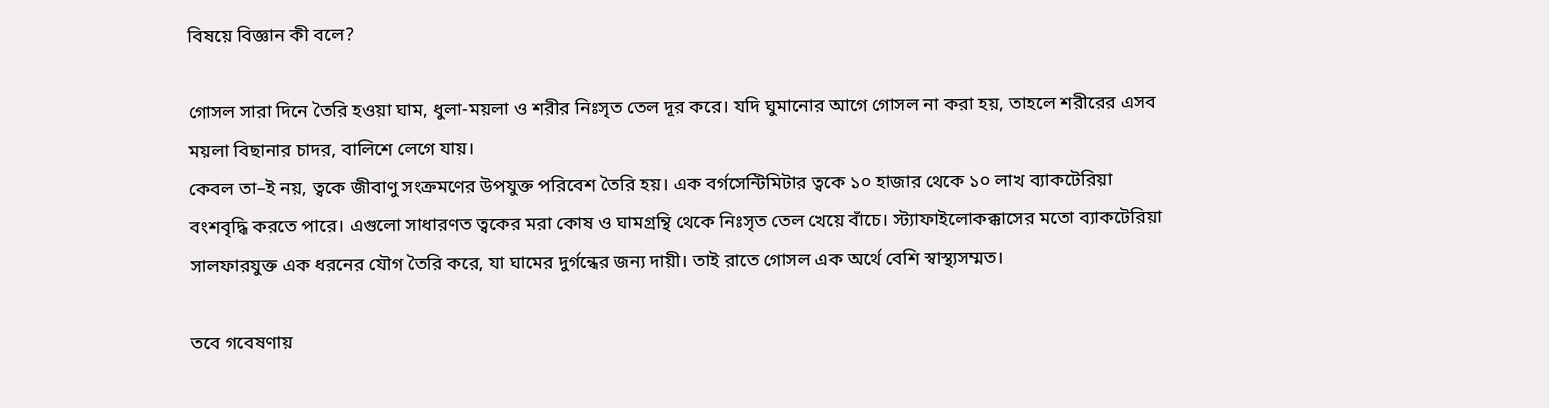বিষয়ে বিজ্ঞান কী বলে?

গোসল সারা দিনে তৈরি হওয়া ঘাম, ধুলা-ময়লা ও শরীর নিঃসৃত তেল দূর করে। যদি ঘুমানোর আগে গোসল না করা হয়, তাহলে শরীরের এসব ময়লা বিছানার চাদর, বালিশে লেগে যায়।
কেবল তা–ই নয়, ত্বকে জীবাণু সংক্রমণের উপযুক্ত পরিবেশ তৈরি হয়। এক বর্গসেন্টিমিটার ত্বকে ১০ হাজার থেকে ১০ লাখ ব্যাকটেরিয়া বংশবৃদ্ধি করতে পারে। এগুলো সাধারণত ত্বকের মরা কোষ ও ঘামগ্রন্থি থেকে নিঃসৃত তেল খেয়ে বাঁচে। স্ট্যাফাইলোকক্কাসের মতো ব্যাকটেরিয়া সালফারযুক্ত এক ধরনের যৌগ তৈরি করে, যা ঘামের দুর্গন্ধের জন্য দায়ী। তাই রাতে গোসল এক অর্থে বেশি স্বাস্থ্যসম্মত।

তবে গবেষণায়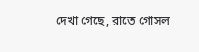দেখা গেছে, রাতে গোসল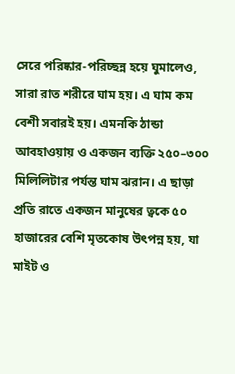সেরে পরিষ্কার-পরিচ্ছন্ন হয়ে ঘুমালেও, সারা রাত শরীরে ঘাম হয়। এ ঘাম কম বেশী সবারই হয়। এমনকি ঠান্ডা আবহাওয়ায় ও একজন ব্যক্তি ২৫০–৩০০ মিলিলিটার পর্যন্ত ঘাম ঝরান। এ ছাড়া প্রতি রাতে একজন মানুষের ত্বকে ৫০ হাজারের বেশি মৃতকোষ উৎপন্ন হয়, যা মাইট ও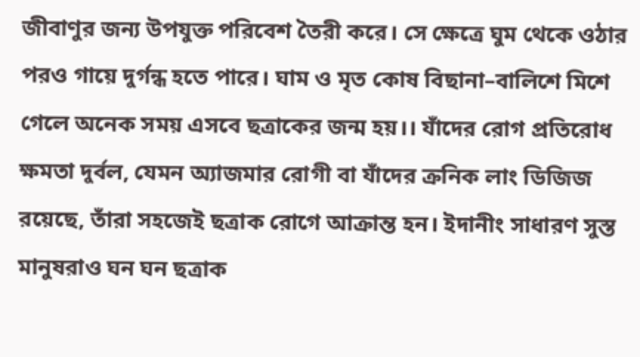জীবাণুর জন্য উপযুক্ত পরিবেশ তৈরী করে। সে ক্ষেত্রে ঘুম থেকে ওঠার পরও গায়ে দুর্গন্ধ হতে পারে। ঘাম ও মৃত কোষ বিছানা–বালিশে মিশে গেলে অনেক সময় এসবে ছত্রাকের জন্ম হয়।। যাঁদের রোগ প্রতিরোধ ক্ষমতা দুর্বল, যেমন অ্যাজমার রোগী বা যাঁদের ক্রনিক লাং ডিজিজ রয়েছে, তাঁরা সহজেই ছত্রাক রোগে আক্রান্ত হন। ইদানীং সাধারণ সুস্ত মানুষরাও ঘন ঘন ছত্রাক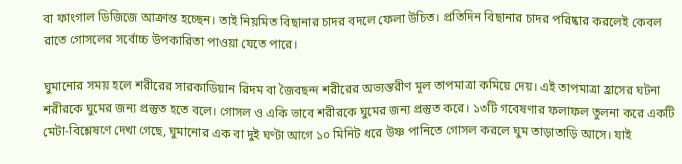বা ফাংগাল ডিজিজে আক্রান্ত হচ্ছেন। তাই নিয়মিত বিছানার চাদর বদলে ফেলা উচিত। প্রতিদিন বিছানার চাদর পরিষ্কার করলেই কেবল রাতে গোসলের সর্বোচ্চ উপকারিতা পাওয়া যেতে পারে।

ঘুমানোর সময় হলে শরীরের সারকাডিয়ান রিদম বা জৈবছন্দ শরীরের অভ্যন্তরীণ মূল তাপমাত্রা কমিয়ে দেয়। এই তাপমাত্রা হ্রাসের ঘটনা শরীরকে ঘুমের জন্য প্রস্তুত হতে বলে। গোসল ও একি ভাবে শরীরকে ঘুমের জন্য প্রস্তুত করে। ১৩টি গবেষণার ফলাফল তুলনা করে একটি মেটা-বিশ্লেষণে দেখা গেছে, ঘুমানোর এক বা দুই ঘণ্টা আগে ১০ মিনিট ধরে উষ্ণ পানিতে গোসল করলে ঘুম তাড়াতাড়ি আসে। যাই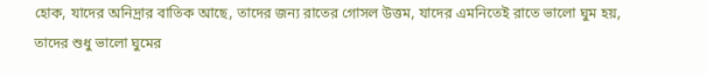হোক, যাদের অনিদ্রার বাতিক আছে, তাদের জন্য রাতের গোসল উত্তম, যাদের এমনিতেই রাতে ভালো ঘুম হয়, তাদের শুধু ভালো ঘুমের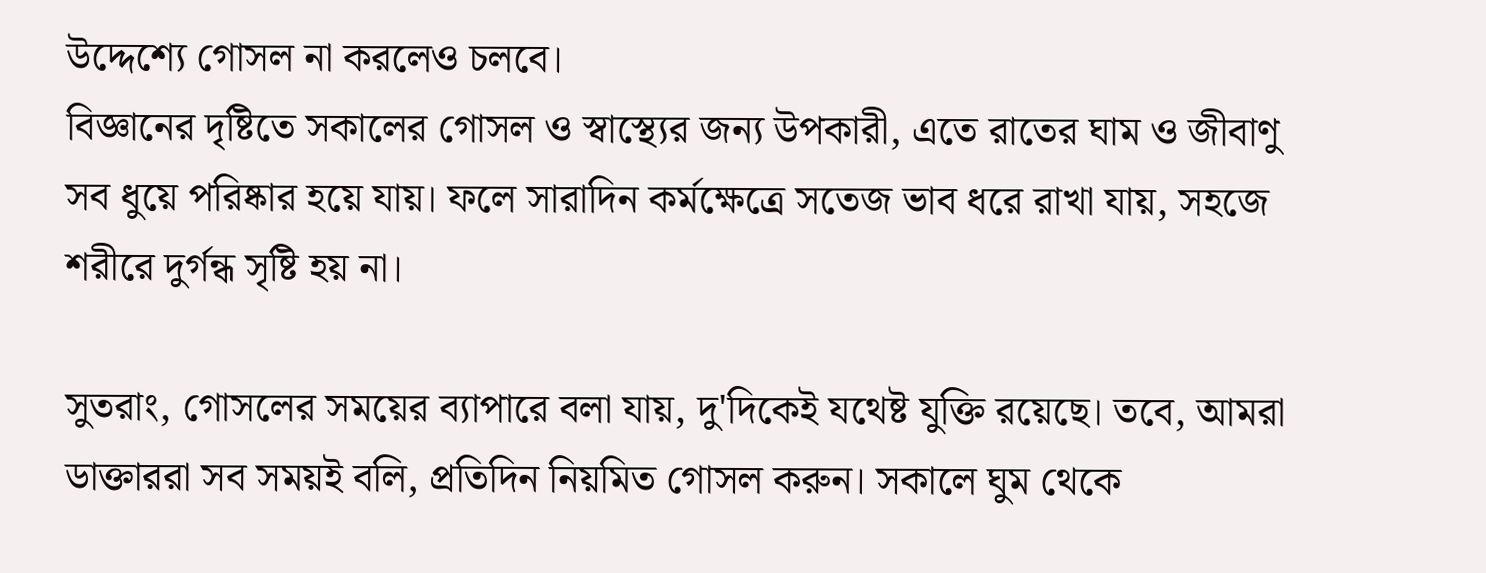উদ্দেশ্যে গোসল না করলেও চলবে।
বিজ্ঞানের দৃষ্টিতে সকালের গোসল ও স্বাস্থ্যের জন্য উপকারী, এতে রাতের ঘাম ও জীবাণু সব ধুয়ে পরিষ্কার হয়ে যায়। ফলে সারাদিন কর্মক্ষেত্রে সতেজ ভাব ধরে রাখা যায়, সহজে শরীরে দুর্গন্ধ সৃষ্টি হয় না।

সুতরাং, গোসলের সময়ের ব্যাপারে বলা যায়, দু'দিকেই যথেষ্ট যুক্তি রয়েছে। তবে, আমরা ডাক্তাররা সব সময়ই বলি, প্রতিদিন নিয়মিত গোসল করুন। সকালে ঘুম থেকে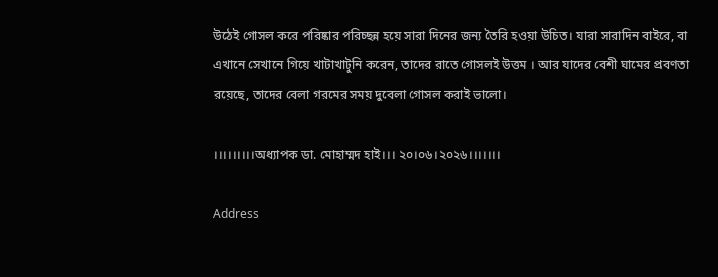উঠেই গোসল করে পরিষ্কার পরিচ্ছন্ন হয়ে সারা দিনের জন্য তৈরি হওয়া উচিত। যারা সারাদিন বাইরে, বা এখানে সেখানে গিয়ে খাটাখাটুনি করেন, তাদের রাতে গোসলই উত্তম । আর যাদের বেশী ঘামের প্রবণতা রয়েছে, তাদের বেলা গরমের সময় দুবেলা গোসল করাই ভালো।

।।।।।।।।।অধ্যাপক ডা. মোহাম্মদ হাই।।। ২০।০৬।২০২৬।।।।।।।

Address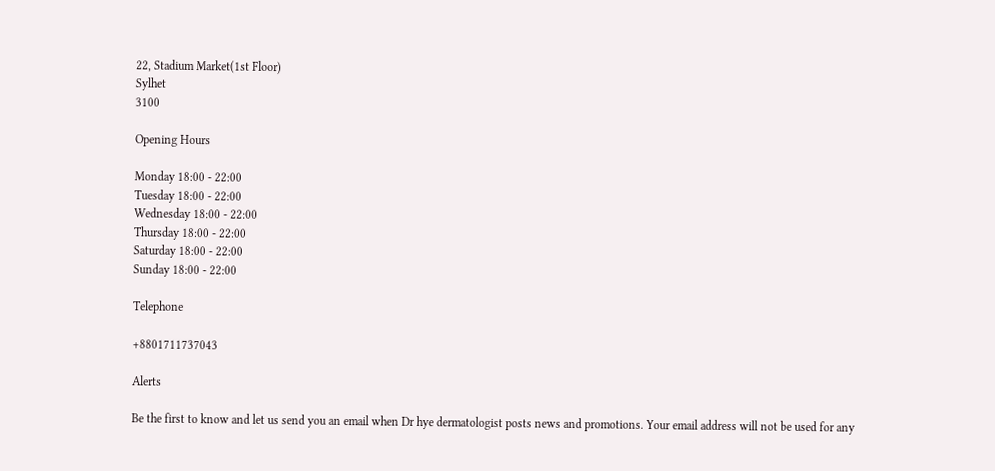22, Stadium Market(1st Floor)
Sylhet
3100

Opening Hours

Monday 18:00 - 22:00
Tuesday 18:00 - 22:00
Wednesday 18:00 - 22:00
Thursday 18:00 - 22:00
Saturday 18:00 - 22:00
Sunday 18:00 - 22:00

Telephone

+8801711737043

Alerts

Be the first to know and let us send you an email when Dr hye dermatologist posts news and promotions. Your email address will not be used for any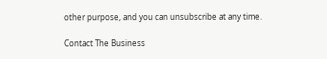other purpose, and you can unsubscribe at any time.

Contact The Business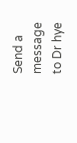Send a message to Dr hye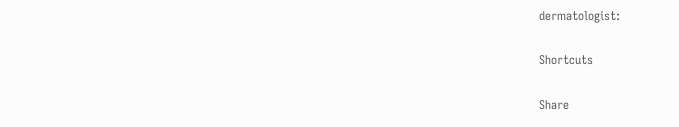dermatologist:

Shortcuts

Share